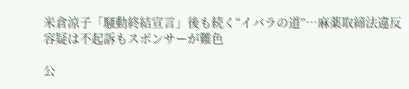米倉涼子「騒動終結宣言」後も続く“イバラの道”…麻薬取締法違反容疑は不起訴もスポンサーが難色

公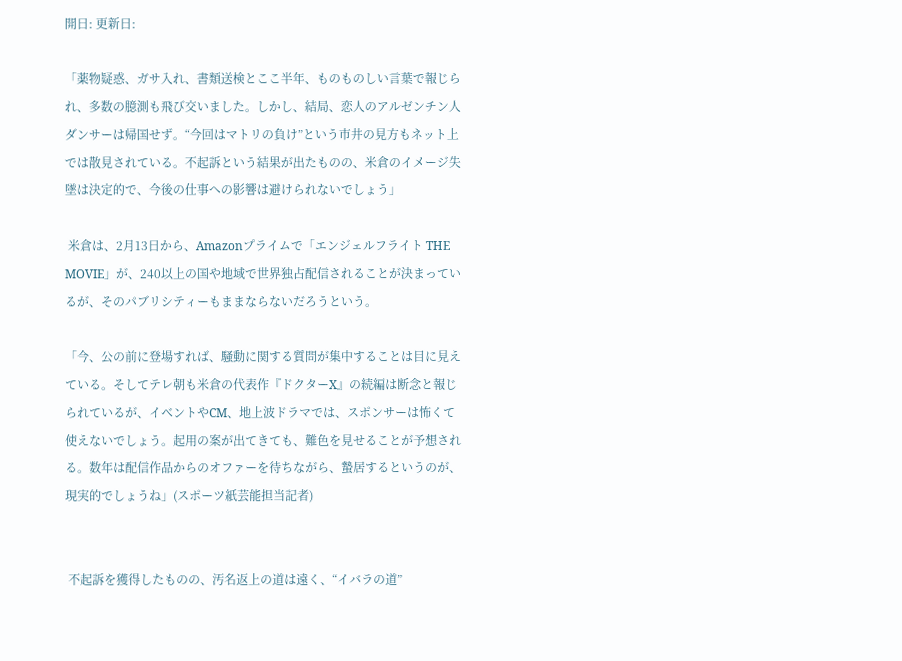開日: 更新日:

「薬物疑惑、ガサ入れ、書類送検とここ半年、ものものしい言葉で報じられ、多数の臆測も飛び交いました。しかし、結局、恋人のアルゼンチン人ダンサーは帰国せず。“今回はマトリの負け”という市井の見方もネット上では散見されている。不起訴という結果が出たものの、米倉のイメージ失墜は決定的で、今後の仕事への影響は避けられないでしょう」

 米倉は、2月13日から、Amazonプライムで「エンジェルフライト THE MOVIE」が、240以上の国や地域で世界独占配信されることが決まっているが、そのパブリシティーもままならないだろうという。

「今、公の前に登場すれば、騒動に関する質問が集中することは目に見えている。そしてテレ朝も米倉の代表作『ドクターX』の続編は断念と報じられているが、イベントやCM、地上波ドラマでは、スポンサーは怖くて使えないでしょう。起用の案が出てきても、難色を見せることが予想される。数年は配信作品からのオファーを待ちながら、蟄居するというのが、現実的でしょうね」(スポーツ紙芸能担当記者)


 不起訴を獲得したものの、汚名返上の道は遠く、“イバラの道”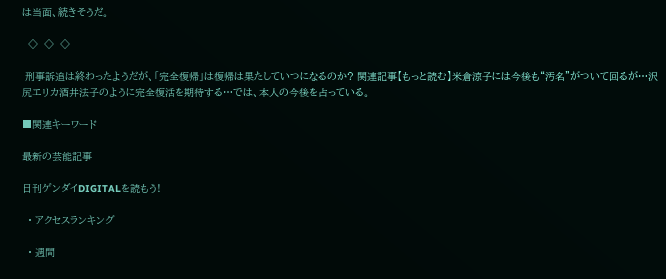は当面、続きそうだ。

  ◇  ◇  ◇

 刑事訴追は終わったようだが、「完全復帰」は復帰は果たしていつになるのか? 関連記事【もっと読む】米倉涼子には今後も“汚名”がついて回るが…沢尻エリカ酒井法子のように完全復活を期待する…では、本人の今後を占っている。

■関連キーワード

最新の芸能記事

日刊ゲンダイDIGITALを読もう!

  • アクセスランキング

  • 週間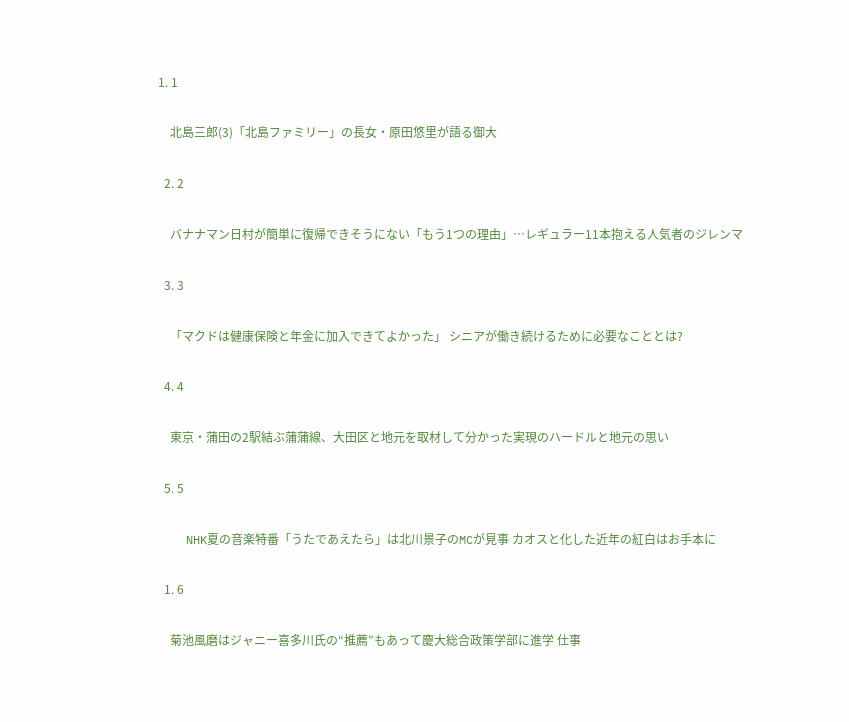1. 1

    北島三郎(3)「北島ファミリー」の長女・原田悠里が語る御大

  2. 2

    バナナマン日村が簡単に復帰できそうにない「もう1つの理由」…レギュラー11本抱える人気者のジレンマ

  3. 3

    「マクドは健康保険と年金に加入できてよかった」 シニアが働き続けるために必要なこととは?

  4. 4

    東京・蒲田の2駅結ぶ蒲蒲線、大田区と地元を取材して分かった実現のハードルと地元の思い

  5. 5

    NHK夏の音楽特番「うたであえたら」は北川景子のMCが見事 カオスと化した近年の紅白はお手本に

  1. 6

    菊池風磨はジャニー喜多川氏の“推薦”もあって慶大総合政策学部に進学 仕事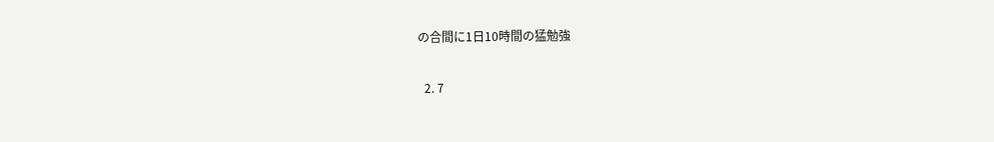の合間に1日10時間の猛勉強

  2. 7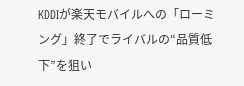KDDIが楽天モバイルへの「ローミング」終了でライバルの“品質低下”を狙い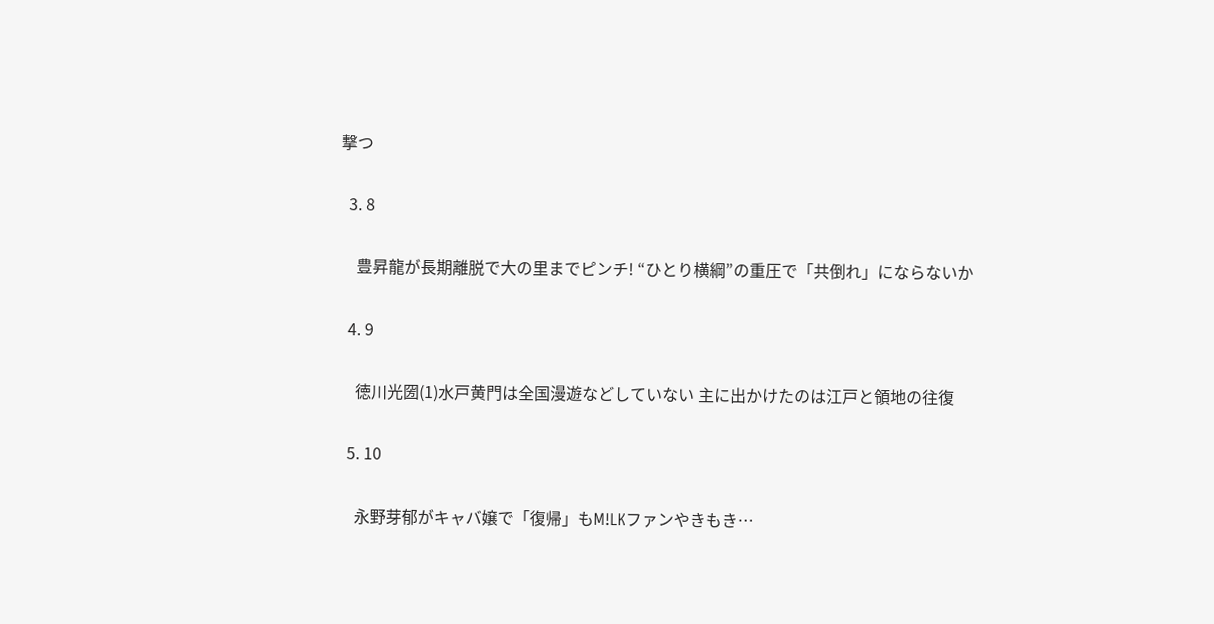撃つ

  3. 8

    豊昇龍が長期離脱で大の里までピンチ! “ひとり横綱”の重圧で「共倒れ」にならないか

  4. 9

    徳川光圀(1)水戸黄門は全国漫遊などしていない 主に出かけたのは江戸と領地の往復

  5. 10

    永野芽郁がキャバ嬢で「復帰」もM!LKファンやきもき…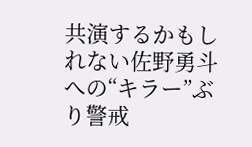共演するかもしれない佐野勇斗への“キラー”ぶり警戒